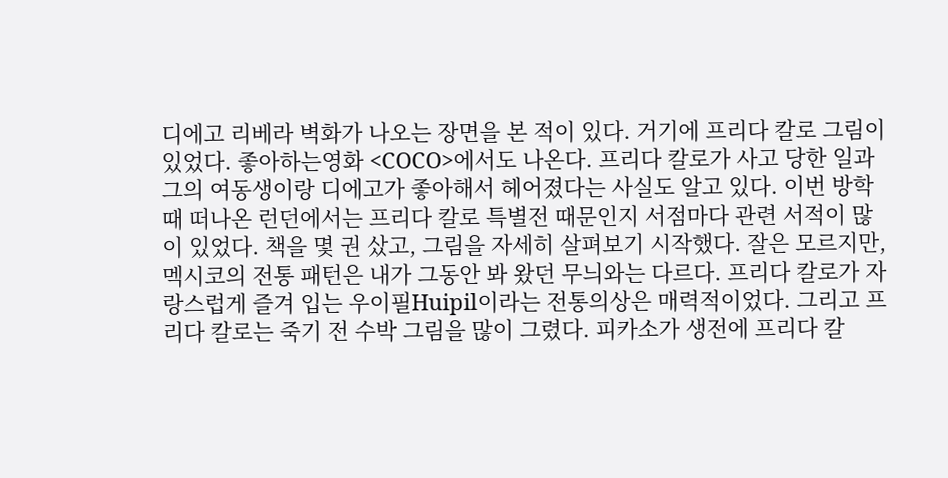디에고 리베라 벽화가 나오는 장면을 본 적이 있다. 거기에 프리다 칼로 그림이 있었다. 좋아하는영화 <COCO>에서도 나온다. 프리다 칼로가 사고 당한 일과 그의 여동생이랑 디에고가 좋아해서 헤어졌다는 사실도 알고 있다. 이번 방학 때 떠나온 런던에서는 프리다 칼로 특별전 때문인지 서점마다 관련 서적이 많이 있었다. 책을 몇 권 샀고, 그림을 자세히 살펴보기 시작했다. 잘은 모르지만, 멕시코의 전통 패턴은 내가 그동안 봐 왔던 무늬와는 다르다. 프리다 칼로가 자랑스럽게 즐겨 입는 우이필Huipil이라는 전통의상은 매력적이었다. 그리고 프리다 칼로는 죽기 전 수박 그림을 많이 그렸다. 피카소가 생전에 프리다 칼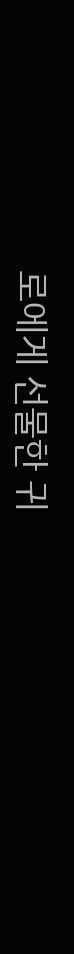로에게 선물한 귀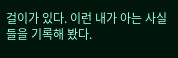걸이가 있다. 이런 내가 아는 사실들을 기록해 봤다.